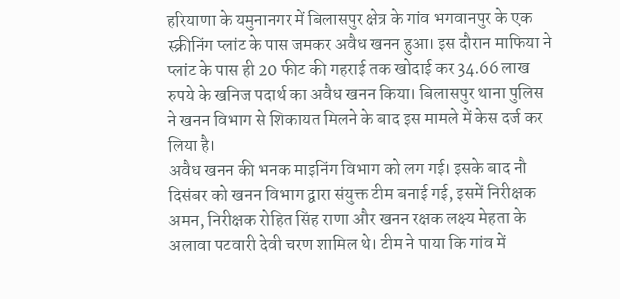हरियाणा के यमुनानगर में बिलासपुर क्षेत्र के गांव भगवानपुर के एक स्क्रीनिंग प्लांट के पास जमकर अवैध खनन हुआ। इस दौरान माफिया ने प्लांट के पास ही 20 फीट की गहराई तक खोदाई कर 34.66 लाख रुपये के खनिज पदार्थ का अवैध खनन किया। बिलासपुर थाना पुलिस ने खनन विभाग से शिकायत मिलने के बाद इस मामले में केस दर्ज कर लिया है।
अवैध खनन की भनक माइनिंग विभाग को लग गई। इसके बाद नौ दिसंबर को खनन विभाग द्वारा संयुक्त टीम बनाई गई, इसमें निरीक्षक अमन, निरीक्षक रोहित सिंह राणा और खनन रक्षक लक्ष्य मेहता के अलावा पटवारी देवी चरण शामिल थे। टीम ने पाया कि गांव में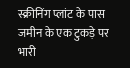स्क्रीनिंग प्लांट के पास जमीन के एक टुकड़े पर भारी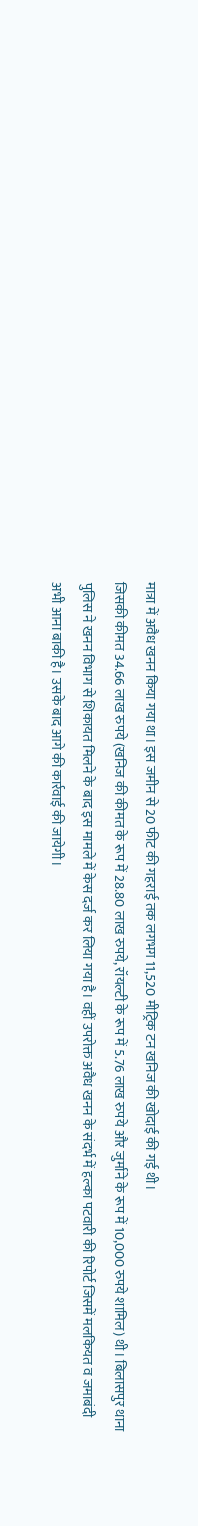मात्रा में अवैध खनन किया गया था। इस जमीन से 20 फीट की गहराई तक लगभग 11,520 मीट्रिक टन खनिज की खोदाई की गई थी।
जिसकी कीमत 34.66 लाख रुपये (खनिज की कीमत के रूप में 28.80 लाख रुपये, रॉयल्टी के रूप में 5.76 लाख रुपये और जुर्माने के रूप में 10,000 रुपये शामिल) थी। बिलासपुर थाना पुलिस ने खनन विभाग से शिकायत मिलने के बाद इस मामले में केस दर्ज कर लिया गया है। वहीं उपरोक्त अवैध खनन के संदर्भ में हल्का पटवारी की रिपोर्ट जिसमें मलकियत व जमाबंदी अभी आना बाकी है। उसके बाद आगे की कार्रवाई की जायेगी।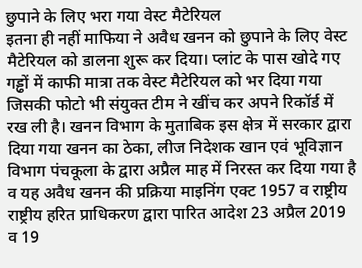छुपाने के लिए भरा गया वेस्ट मैटेरियल
इतना ही नहीं माफिया ने अवैध खनन को छुपाने के लिए वेस्ट मैटेरियल को डालना शुरू कर दिया। प्लांट के पास खोदे गए गड्ढों में काफी मात्रा तक वेस्ट मैटेरियल को भर दिया गया जिसकी फोटो भी संयुक्त टीम ने खींच कर अपने रिकॉर्ड में रख ली है। खनन विभाग के मुताबिक इस क्षेत्र में सरकार द्वारा दिया गया खनन का ठेका, लीज निदेशक खान एवं भूविज्ञान विभाग पंचकूला के द्वारा अप्रैल माह में निरस्त कर दिया गया है व यह अवैध खनन की प्रक्रिया माइनिंग एक्ट 1957 व राष्ट्रीय राष्ट्रीय हरित प्राधिकरण द्वारा पारित आदेश 23 अप्रैल 2019 व 19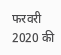फरवरी 2020 की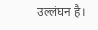उल्लंघन है।